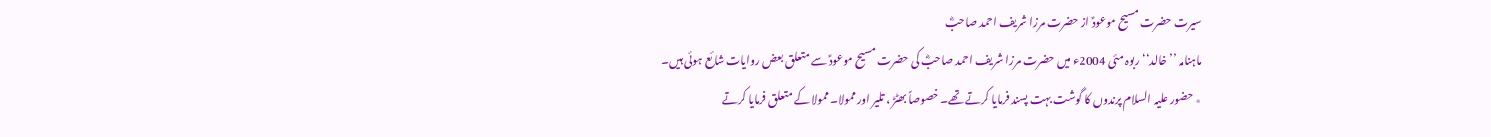سیرت حضرت مسیح موعودؑ از حضرت مرزا شریف احمد صاحبؓ
ماہنامہ ’’خالد‘‘ ربوہ مئی 2004ء میں حضرت مرزا شریف احمد صاحبؓ کی حضرت مسیح موعودؑ سے متعلق بعض روایات شائع ہوئی ہیں۔
٭ حضور علیہ السلام پرندوں کا گوشت بہت پسند فرمایا کرتے تھے۔ خصوصاً بھٹڑ ، تلیر اور ممولا۔ ممولا کے متعلق فرمایا کرتے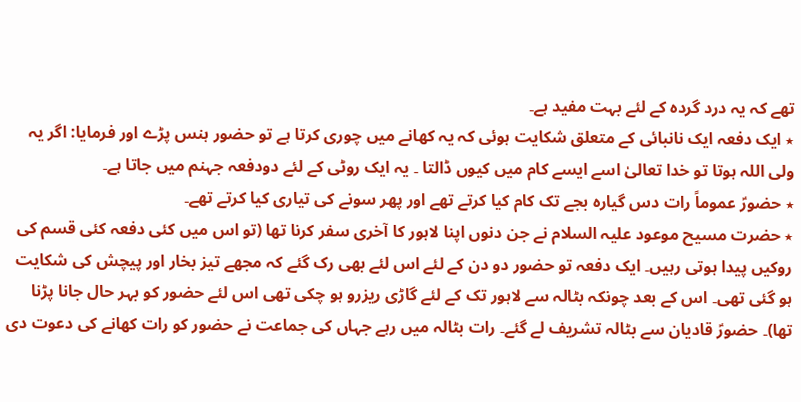تھے کہ یہ درد گردہ کے لئے بہت مفید ہے۔
٭ ایک دفعہ ایک نانبائی کے متعلق شکایت ہوئی کہ یہ کھانے میں چوری کرتا ہے تو حضور ہنس پڑے اور فرمایا: اگر یہ ولی اللہ ہوتا تو خدا تعالیٰ اسے ایسے کام میں کیوں ڈالتا ۔ یہ ایک روٹی کے لئے دودفعہ جہنم میں جاتا ہے۔
٭ حضورؑ عموماً رات دس گیارہ بجے تک کام کیا کرتے تھے اور پھر سونے کی تیاری کیا کرتے تھے۔
٭ حضرت مسیح موعود علیہ السلام نے جن دنوں اپنا لاہور کا آخری سفر کرنا تھا (تو اس میں کئی دفعہ کئی قسم کی روکیں پیدا ہوتی رہیں۔ ایک دفعہ تو حضور دو دن کے لئے اس لئے بھی رک گئے کہ مجھے تیز بخار اور پیچش کی شکایت ہو گئی تھی۔ اس کے بعد چونکہ بٹالہ سے لاہور تک کے لئے گاڑی ریزرو ہو چکی تھی اس لئے حضور کو بہر حال جانا پڑنا تھا)۔ حضورؑ قادیان سے بٹالہ تشریف لے گئے۔ رات بٹالہ میں رہے جہاں کی جماعت نے حضور کو رات کھانے کی دعوت دی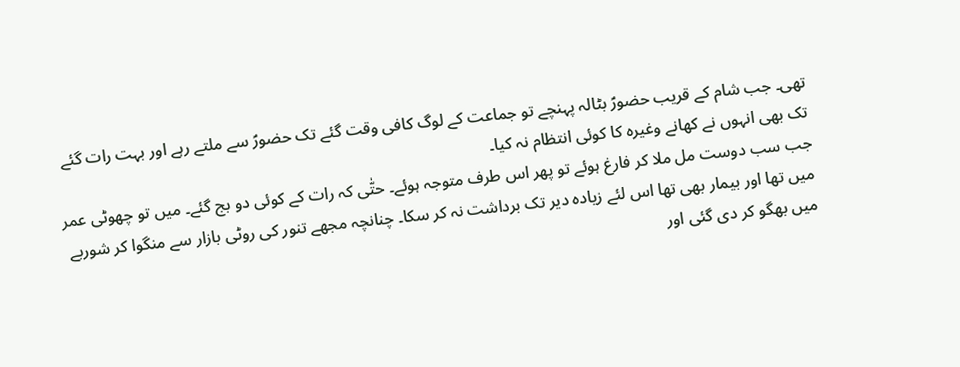تھی۔ جب شام کے قریب حضورؑ بٹالہ پہنچے تو جماعت کے لوگ کافی وقت گئے تک حضورؑ سے ملتے رہے اور بہت رات گئے تک بھی انہوں نے کھانے وغیرہ کا کوئی انتظام نہ کیا۔
جب سب دوست مل ملا کر فارغ ہوئے تو پھر اس طرف متوجہ ہوئے۔ حتّٰی کہ رات کے کوئی دو بج گئے۔ میں تو چھوٹی عمر میں تھا اور بیمار بھی تھا اس لئے زیادہ دیر تک برداشت نہ کر سکا۔ چنانچہ مجھے تنور کی روٹی بازار سے منگوا کر شوربے میں بھگو کر دی گئی اور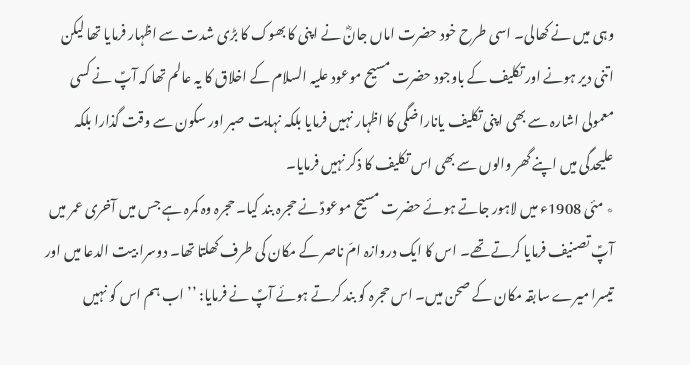وہی میں نے کھالی۔ اسی طرح خود حضرت اماں جانؓ نے اپنی کا بھوک کا بڑی شدت سے اظہار فرمایا تھا لیکن اتنی دیر ہونے اور تکلیف کے باوجود حضرت مسیح موعود علیہ السلام کے اخلاق کا یہ عالم تھا کہ آپؑ نے کسی معمولی اشارہ سے بھی اپنی تکلیف یاناراضگی کا اظہار نہیں فرمایا بلکہ نہایت صبر اور سکون سے وقت گذارا بلکہ علیحدگی میں اپنے گھر والوں سے بھی اس تکلیف کا ذکر نہیں فرمایا۔
٭ مئی 1908ء میں لاہور جاتے ہوئے حضرت مسیح موعودؑ نے حجرہ بند کیا۔ حجرہ وہ کمرہ ہے جس میں آخری عمر میں آپؑ تصنیف فرمایا کرتے تھے۔ اس کا ایک دروازہ امّ ناصر کے مکان کی طرف کھلتا تھا۔ دوسرا بیت الدعا میں اور تیسرا میرے سابقہ مکان کے صحن میں۔ اس حجرہ کو بند کرتے ہوئے آپؑ نے فرمایا: ’’اب ہم اس کو نہیں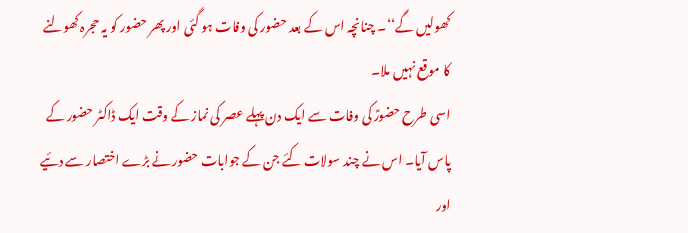کھولیں گے‘‘۔ چنانچہ اس کے بعد حضور کی وفات ہو گئی اور پھر حضور کو یہ حجرہ کھولنے کا موقع نہیں ملا۔
اسی طرح حضورؑ کی وفات سے ایک دن پہلے عصر کی نماز کے وقت ایک ڈاکٹر حضور کے پاس آیا۔ اس نے چند سولات کئے جن کے جوابات حضور نے بڑے اختصار سے دئیے اور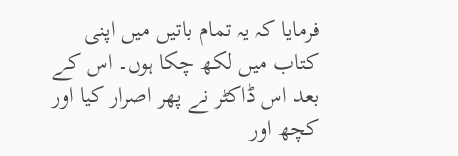فرمایا کہ یہ تمام باتیں میں اپنی کتاب میں لکھ چکا ہوں۔ اس کے بعد اس ڈاکٹر نے پھر اصرار کیا اور کچھ اور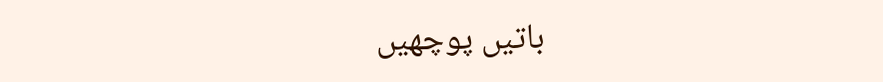باتیں پوچھیں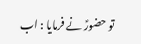تو حضورؑ نے فرمایا : اب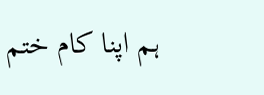ہم اپنا کام ختم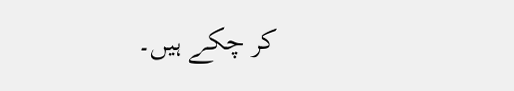کر چکے ہیں۔